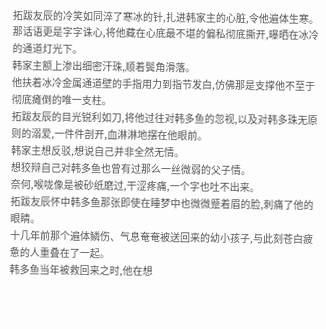拓跋友辰的冷笑如同淬了寒冰的针,扎进韩家主的心脏,令他遍体生寒。
那话语更是字字诛心,将他藏在心底最不堪的偏私彻底撕开,曝晒在冰冷的通道灯光下。
韩家主额上渗出细密汗珠,顺着鬓角滑落。
他扶着冰冷金属通道壁的手指用力到指节发白,仿佛那是支撑他不至于彻底瘫倒的唯一支柱。
拓跋友辰的目光锐利如刀,将他过往对韩多鱼的忽视,以及对韩多珠无原则的溺爱,一件件剖开,血淋淋地摆在他眼前。
韩家主想反驳,想说自己并非全然无情。
想狡辩自己对韩多鱼也曾有过那么一丝微弱的父子情。
奈何,喉咙像是被砂纸磨过,干涩疼痛,一个字也吐不出来。
拓跋友辰怀中韩多鱼那张即使在睡梦中也微微蹙着眉的脸,刺痛了他的眼睛。
十几年前那个遍体鳞伤、气息奄奄被送回来的幼小孩子,与此刻苍白疲惫的人重叠在了一起。
韩多鱼当年被救回来之时,他在想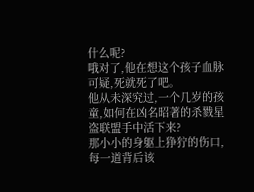什么呢?
哦对了,他在想这个孩子血脉可疑,死就死了吧。
他从未深究过,一个几岁的孩童,如何在凶名昭著的杀戮星盗联盟手中活下来?
那小小的身躯上狰狞的伤口,每一道背后该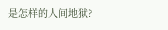是怎样的人间地狱?